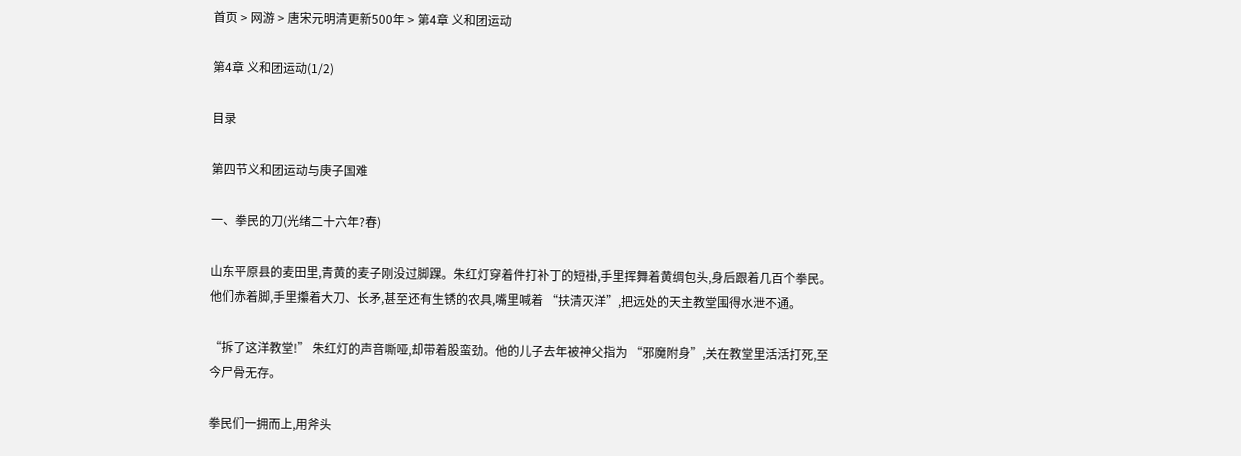首页 > 网游 > 唐宋元明清更新500年 > 第4章 义和团运动

第4章 义和团运动(1/2)

目录

第四节义和团运动与庚子国难

一、拳民的刀(光绪二十六年?春)

山东平原县的麦田里,青黄的麦子刚没过脚踝。朱红灯穿着件打补丁的短褂,手里挥舞着黄绸包头,身后跟着几百个拳民。他们赤着脚,手里攥着大刀、长矛,甚至还有生锈的农具,嘴里喊着 “扶清灭洋”,把远处的天主教堂围得水泄不通。

“拆了这洋教堂!” 朱红灯的声音嘶哑,却带着股蛮劲。他的儿子去年被神父指为 “邪魔附身”,关在教堂里活活打死,至今尸骨无存。

拳民们一拥而上,用斧头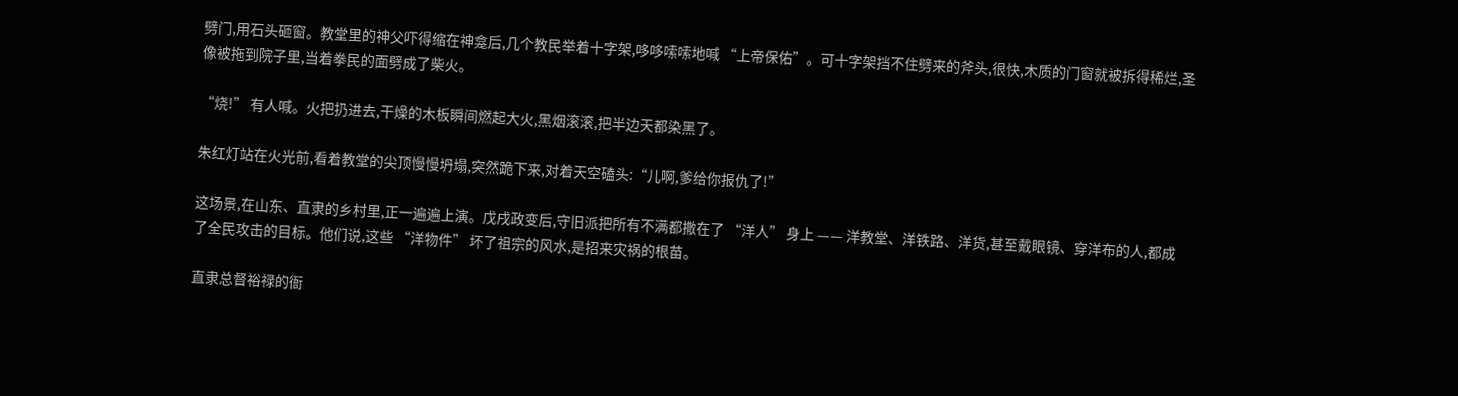劈门,用石头砸窗。教堂里的神父吓得缩在神龛后,几个教民举着十字架,哆哆嗦嗦地喊 “上帝保佑”。可十字架挡不住劈来的斧头,很快,木质的门窗就被拆得稀烂,圣像被拖到院子里,当着拳民的面劈成了柴火。

“烧!” 有人喊。火把扔进去,干燥的木板瞬间燃起大火,黑烟滚滚,把半边天都染黑了。

朱红灯站在火光前,看着教堂的尖顶慢慢坍塌,突然跪下来,对着天空磕头:“儿啊,爹给你报仇了!”

这场景,在山东、直隶的乡村里,正一遍遍上演。戊戌政变后,守旧派把所有不满都撒在了 “洋人” 身上 —— 洋教堂、洋铁路、洋货,甚至戴眼镜、穿洋布的人,都成了全民攻击的目标。他们说,这些 “洋物件” 坏了祖宗的风水,是招来灾祸的根苗。

直隶总督裕禄的衙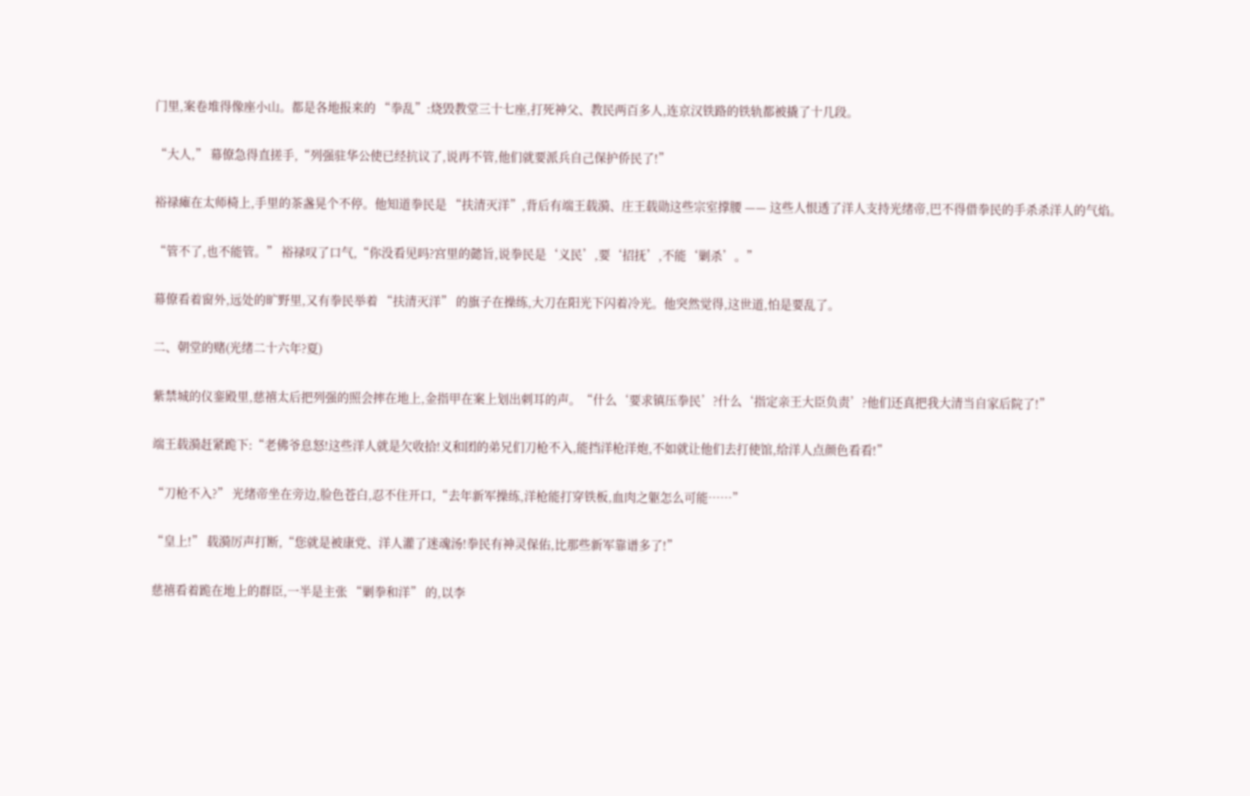门里,案卷堆得像座小山。都是各地报来的 “拳乱”:烧毁教堂三十七座,打死神父、教民两百多人,连京汉铁路的铁轨都被撬了十几段。

“大人,” 幕僚急得直搓手,“列强驻华公使已经抗议了,说再不管,他们就要派兵自己保护侨民了!”

裕禄瘫在太师椅上,手里的茶盏晃个不停。他知道拳民是 “扶清灭洋”,背后有端王载漪、庄王载勋这些宗室撑腰 —— 这些人恨透了洋人支持光绪帝,巴不得借拳民的手杀杀洋人的气焰。

“管不了,也不能管。” 裕禄叹了口气,“你没看见吗?宫里的懿旨,说拳民是‘义民’,要‘招抚’,不能‘剿杀’。”

幕僚看着窗外,远处的旷野里,又有拳民举着 “扶清灭洋” 的旗子在操练,大刀在阳光下闪着冷光。他突然觉得,这世道,怕是要乱了。

二、朝堂的赌(光绪二十六年?夏)

紫禁城的仪銮殿里,慈禧太后把列强的照会摔在地上,金指甲在案上划出刺耳的声。“什么‘要求镇压拳民’?什么‘指定亲王大臣负责’?他们还真把我大清当自家后院了!”

端王载漪赶紧跪下:“老佛爷息怒!这些洋人就是欠收拾!义和团的弟兄们刀枪不入,能挡洋枪洋炮,不如就让他们去打使馆,给洋人点颜色看看!”

“刀枪不入?” 光绪帝坐在旁边,脸色苍白,忍不住开口,“去年新军操练,洋枪能打穿铁板,血肉之躯怎么可能……”

“皇上!” 载漪厉声打断,“您就是被康党、洋人灌了迷魂汤!拳民有神灵保佑,比那些新军靠谱多了!”

慈禧看着跪在地上的群臣,一半是主张 “剿拳和洋” 的,以李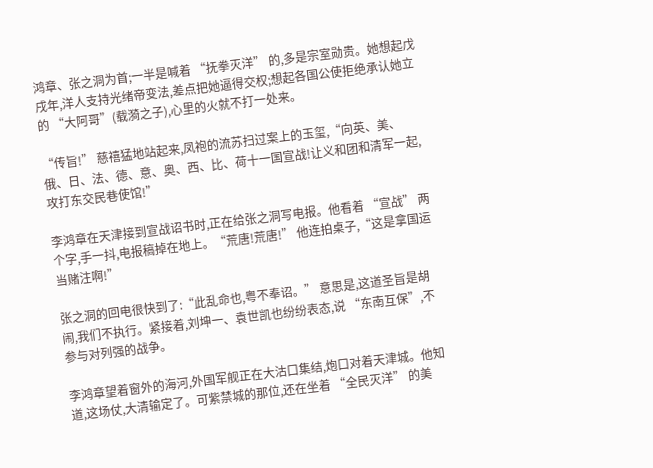鸿章、张之洞为首;一半是喊着 “抚拳灭洋” 的,多是宗室勋贵。她想起戊戌年,洋人支持光绪帝变法,差点把她逼得交权;想起各国公使拒绝承认她立的 “大阿哥”(载漪之子),心里的火就不打一处来。

“传旨!” 慈禧猛地站起来,凤袍的流苏扫过案上的玉玺,“向英、美、俄、日、法、德、意、奥、西、比、荷十一国宣战!让义和团和清军一起,攻打东交民巷使馆!”

李鸿章在天津接到宣战诏书时,正在给张之洞写电报。他看着 “宣战” 两个字,手一抖,电报稿掉在地上。“荒唐!荒唐!” 他连拍桌子,“这是拿国运当赌注啊!”

张之洞的回电很快到了:“此乱命也,粤不奉诏。” 意思是,这道圣旨是胡闹,我们不执行。紧接着,刘坤一、袁世凯也纷纷表态,说 “东南互保”,不参与对列强的战争。

李鸿章望着窗外的海河,外国军舰正在大沽口集结,炮口对着天津城。他知道,这场仗,大清输定了。可紫禁城的那位,还在坐着 “全民灭洋” 的美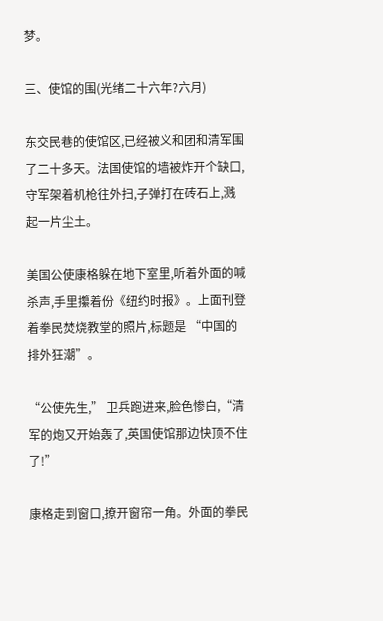梦。

三、使馆的围(光绪二十六年?六月)

东交民巷的使馆区,已经被义和团和清军围了二十多天。法国使馆的墙被炸开个缺口,守军架着机枪往外扫,子弹打在砖石上,溅起一片尘土。

美国公使康格躲在地下室里,听着外面的喊杀声,手里攥着份《纽约时报》。上面刊登着拳民焚烧教堂的照片,标题是 “中国的排外狂潮”。

“公使先生,” 卫兵跑进来,脸色惨白,“清军的炮又开始轰了,英国使馆那边快顶不住了!”

康格走到窗口,撩开窗帘一角。外面的拳民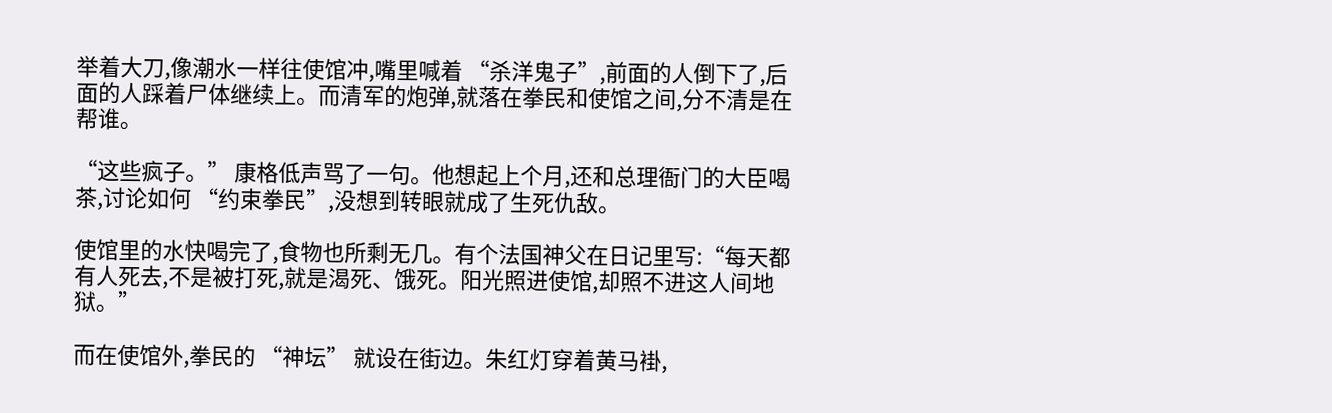举着大刀,像潮水一样往使馆冲,嘴里喊着 “杀洋鬼子”,前面的人倒下了,后面的人踩着尸体继续上。而清军的炮弹,就落在拳民和使馆之间,分不清是在帮谁。

“这些疯子。” 康格低声骂了一句。他想起上个月,还和总理衙门的大臣喝茶,讨论如何 “约束拳民”,没想到转眼就成了生死仇敌。

使馆里的水快喝完了,食物也所剩无几。有个法国神父在日记里写:“每天都有人死去,不是被打死,就是渴死、饿死。阳光照进使馆,却照不进这人间地狱。”

而在使馆外,拳民的 “神坛” 就设在街边。朱红灯穿着黄马褂,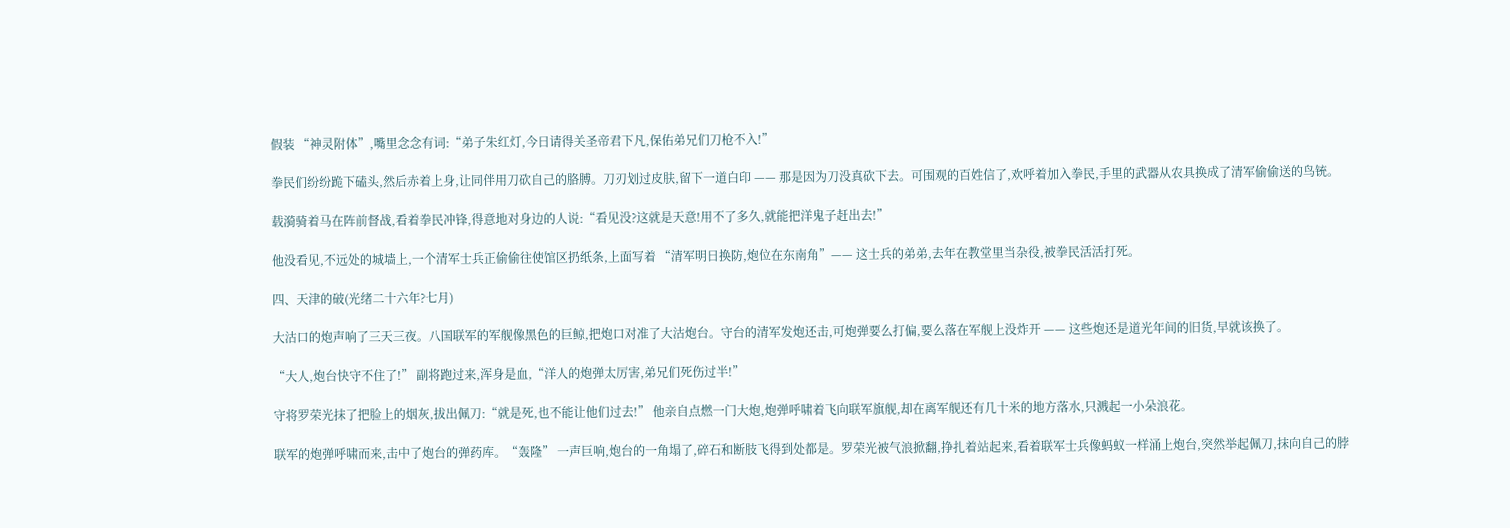假装 “神灵附体”,嘴里念念有词:“弟子朱红灯,今日请得关圣帝君下凡,保佑弟兄们刀枪不入!”

拳民们纷纷跪下磕头,然后赤着上身,让同伴用刀砍自己的胳膊。刀刃划过皮肤,留下一道白印 —— 那是因为刀没真砍下去。可围观的百姓信了,欢呼着加入拳民,手里的武器从农具换成了清军偷偷送的鸟铳。

载漪骑着马在阵前督战,看着拳民冲锋,得意地对身边的人说:“看见没?这就是天意!用不了多久,就能把洋鬼子赶出去!”

他没看见,不远处的城墙上,一个清军士兵正偷偷往使馆区扔纸条,上面写着 “清军明日换防,炮位在东南角”—— 这士兵的弟弟,去年在教堂里当杂役,被拳民活活打死。

四、天津的破(光绪二十六年?七月)

大沽口的炮声响了三天三夜。八国联军的军舰像黑色的巨鲸,把炮口对准了大沽炮台。守台的清军发炮还击,可炮弹要么打偏,要么落在军舰上没炸开 —— 这些炮还是道光年间的旧货,早就该换了。

“大人,炮台快守不住了!” 副将跑过来,浑身是血,“洋人的炮弹太厉害,弟兄们死伤过半!”

守将罗荣光抹了把脸上的烟灰,拔出佩刀:“就是死,也不能让他们过去!” 他亲自点燃一门大炮,炮弹呼啸着飞向联军旗舰,却在离军舰还有几十米的地方落水,只溅起一小朵浪花。

联军的炮弹呼啸而来,击中了炮台的弹药库。“轰隆” 一声巨响,炮台的一角塌了,碎石和断肢飞得到处都是。罗荣光被气浪掀翻,挣扎着站起来,看着联军士兵像蚂蚁一样涌上炮台,突然举起佩刀,抹向自己的脖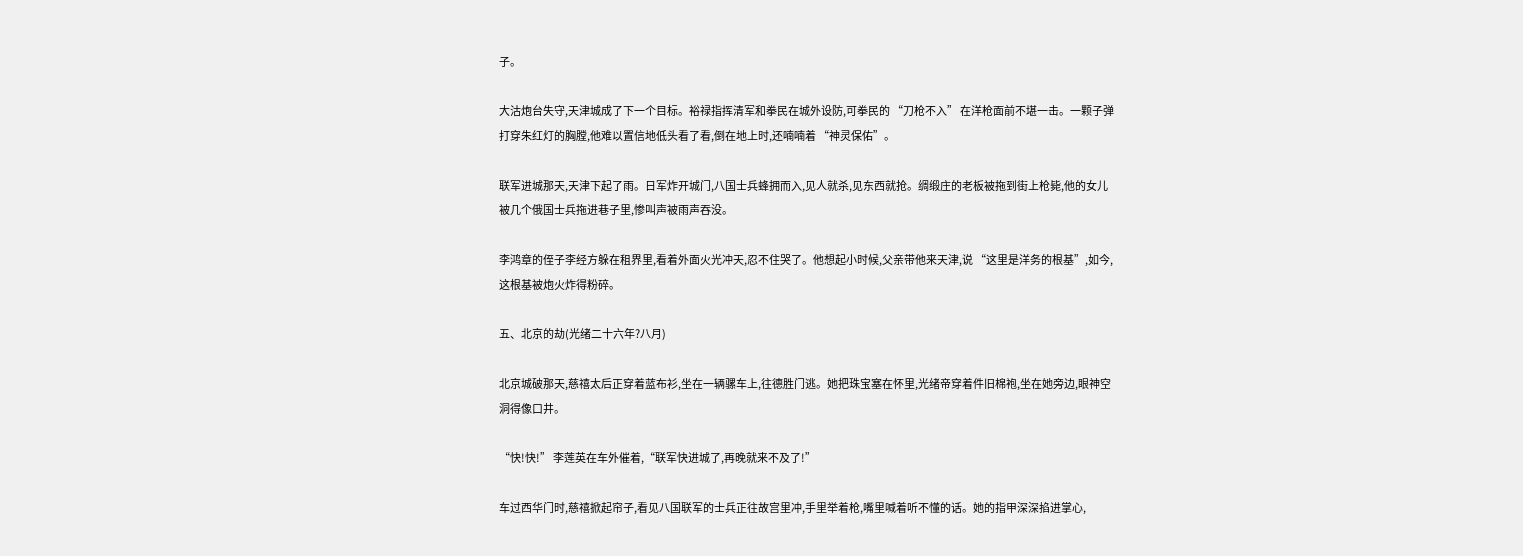子。

大沽炮台失守,天津城成了下一个目标。裕禄指挥清军和拳民在城外设防,可拳民的 “刀枪不入” 在洋枪面前不堪一击。一颗子弹打穿朱红灯的胸膛,他难以置信地低头看了看,倒在地上时,还喃喃着 “神灵保佑”。

联军进城那天,天津下起了雨。日军炸开城门,八国士兵蜂拥而入,见人就杀,见东西就抢。绸缎庄的老板被拖到街上枪毙,他的女儿被几个俄国士兵拖进巷子里,惨叫声被雨声吞没。

李鸿章的侄子李经方躲在租界里,看着外面火光冲天,忍不住哭了。他想起小时候,父亲带他来天津,说 “这里是洋务的根基”,如今,这根基被炮火炸得粉碎。

五、北京的劫(光绪二十六年?八月)

北京城破那天,慈禧太后正穿着蓝布衫,坐在一辆骡车上,往德胜门逃。她把珠宝塞在怀里,光绪帝穿着件旧棉袍,坐在她旁边,眼神空洞得像口井。

“快!快!” 李莲英在车外催着,“联军快进城了,再晚就来不及了!”

车过西华门时,慈禧掀起帘子,看见八国联军的士兵正往故宫里冲,手里举着枪,嘴里喊着听不懂的话。她的指甲深深掐进掌心,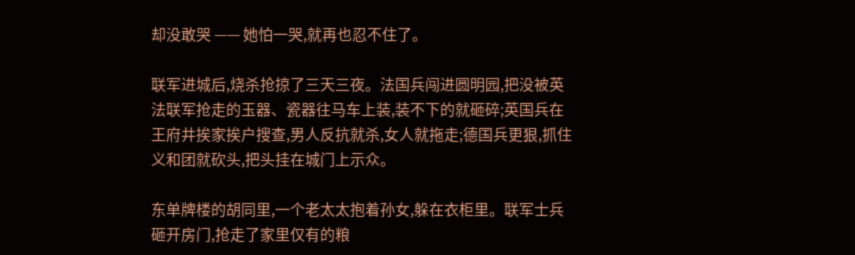却没敢哭 —— 她怕一哭,就再也忍不住了。

联军进城后,烧杀抢掠了三天三夜。法国兵闯进圆明园,把没被英法联军抢走的玉器、瓷器往马车上装,装不下的就砸碎;英国兵在王府井挨家挨户搜查,男人反抗就杀,女人就拖走;德国兵更狠,抓住义和团就砍头,把头挂在城门上示众。

东单牌楼的胡同里,一个老太太抱着孙女,躲在衣柜里。联军士兵砸开房门,抢走了家里仅有的粮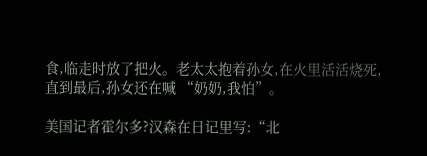食,临走时放了把火。老太太抱着孙女,在火里活活烧死,直到最后,孙女还在喊 “奶奶,我怕”。

美国记者霍尔多?汉森在日记里写:“北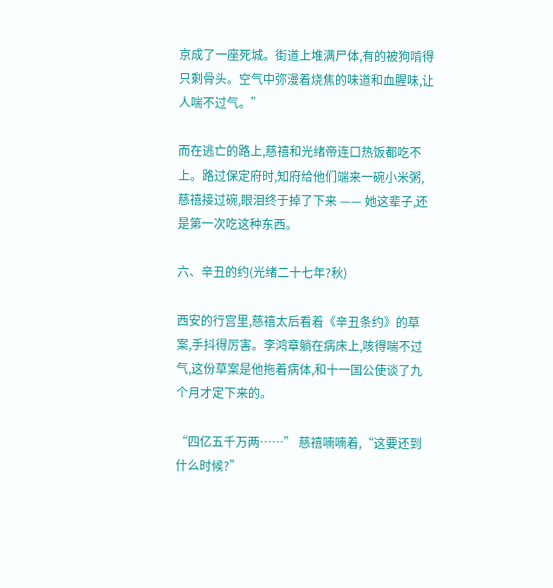京成了一座死城。街道上堆满尸体,有的被狗啃得只剩骨头。空气中弥漫着烧焦的味道和血腥味,让人喘不过气。”

而在逃亡的路上,慈禧和光绪帝连口热饭都吃不上。路过保定府时,知府给他们端来一碗小米粥,慈禧接过碗,眼泪终于掉了下来 —— 她这辈子,还是第一次吃这种东西。

六、辛丑的约(光绪二十七年?秋)

西安的行宫里,慈禧太后看着《辛丑条约》的草案,手抖得厉害。李鸿章躺在病床上,咳得喘不过气,这份草案是他拖着病体,和十一国公使谈了九个月才定下来的。

“四亿五千万两……” 慈禧喃喃着,“这要还到什么时候?”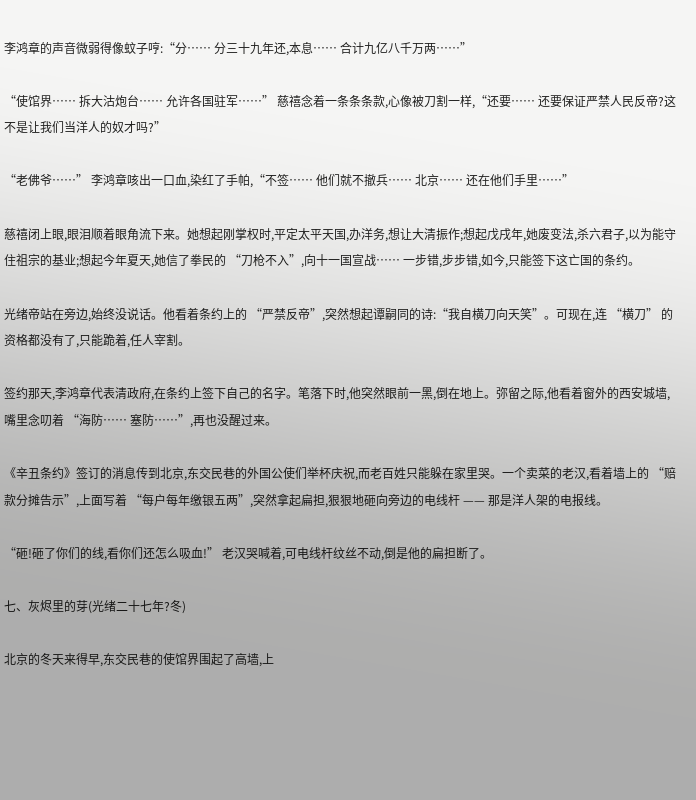李鸿章的声音微弱得像蚊子哼:“分…… 分三十九年还,本息…… 合计九亿八千万两……”

“使馆界…… 拆大沽炮台…… 允许各国驻军……” 慈禧念着一条条条款,心像被刀割一样,“还要…… 还要保证严禁人民反帝?这不是让我们当洋人的奴才吗?”

“老佛爷……” 李鸿章咳出一口血,染红了手帕,“不签…… 他们就不撤兵…… 北京…… 还在他们手里……”

慈禧闭上眼,眼泪顺着眼角流下来。她想起刚掌权时,平定太平天国,办洋务,想让大清振作;想起戊戌年,她废变法,杀六君子,以为能守住祖宗的基业;想起今年夏天,她信了拳民的 “刀枪不入”,向十一国宣战…… 一步错,步步错,如今,只能签下这亡国的条约。

光绪帝站在旁边,始终没说话。他看着条约上的 “严禁反帝”,突然想起谭嗣同的诗:“我自横刀向天笑”。可现在,连 “横刀” 的资格都没有了,只能跪着,任人宰割。

签约那天,李鸿章代表清政府,在条约上签下自己的名字。笔落下时,他突然眼前一黑,倒在地上。弥留之际,他看着窗外的西安城墙,嘴里念叨着 “海防…… 塞防……”,再也没醒过来。

《辛丑条约》签订的消息传到北京,东交民巷的外国公使们举杯庆祝,而老百姓只能躲在家里哭。一个卖菜的老汉,看着墙上的 “赔款分摊告示”,上面写着 “每户每年缴银五两”,突然拿起扁担,狠狠地砸向旁边的电线杆 —— 那是洋人架的电报线。

“砸!砸了你们的线,看你们还怎么吸血!” 老汉哭喊着,可电线杆纹丝不动,倒是他的扁担断了。

七、灰烬里的芽(光绪二十七年?冬)

北京的冬天来得早,东交民巷的使馆界围起了高墙,上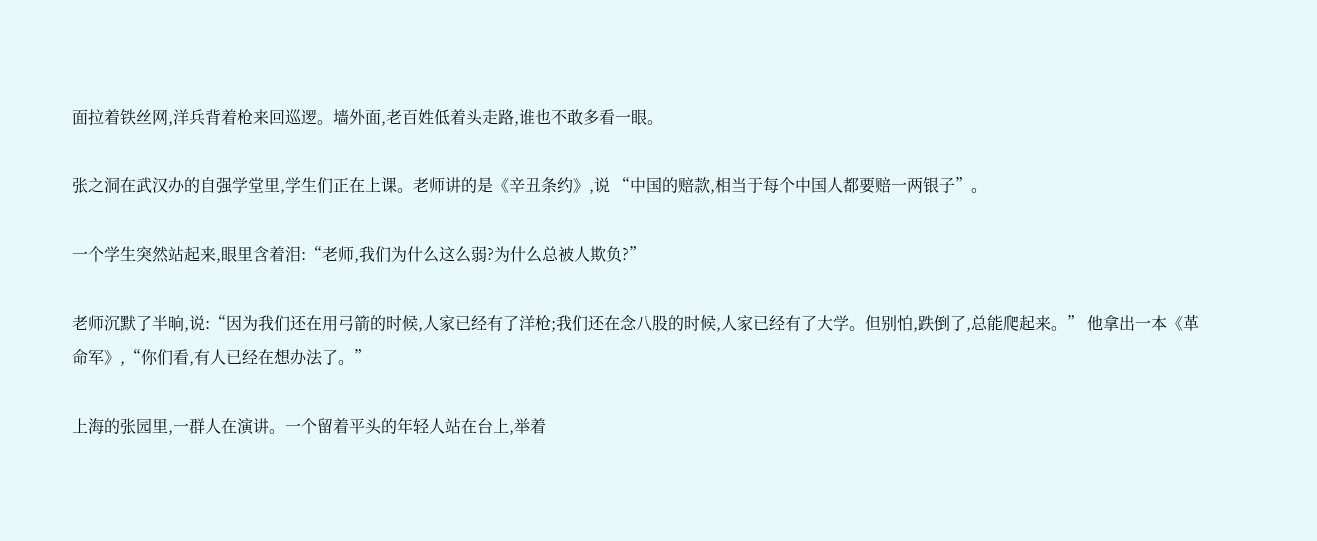面拉着铁丝网,洋兵背着枪来回巡逻。墙外面,老百姓低着头走路,谁也不敢多看一眼。

张之洞在武汉办的自强学堂里,学生们正在上课。老师讲的是《辛丑条约》,说 “中国的赔款,相当于每个中国人都要赔一两银子”。

一个学生突然站起来,眼里含着泪:“老师,我们为什么这么弱?为什么总被人欺负?”

老师沉默了半晌,说:“因为我们还在用弓箭的时候,人家已经有了洋枪;我们还在念八股的时候,人家已经有了大学。但别怕,跌倒了,总能爬起来。” 他拿出一本《革命军》,“你们看,有人已经在想办法了。”

上海的张园里,一群人在演讲。一个留着平头的年轻人站在台上,举着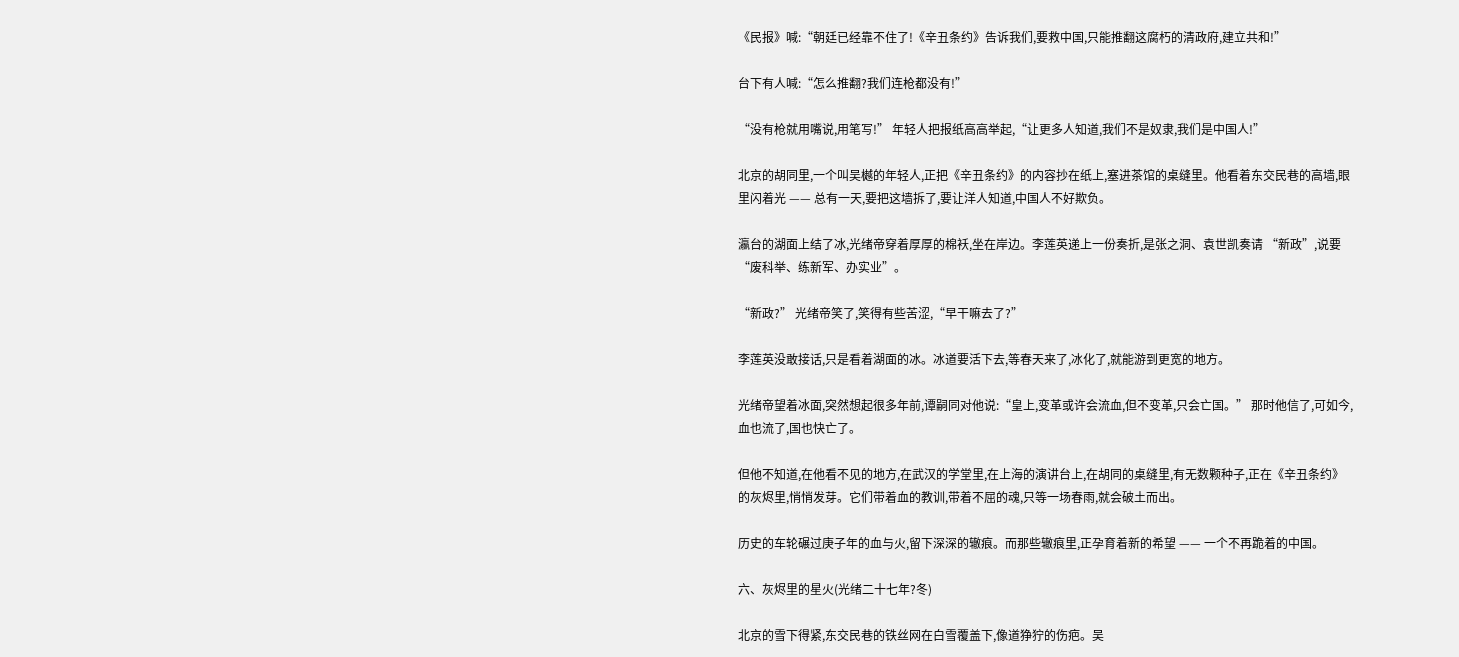《民报》喊:“朝廷已经靠不住了!《辛丑条约》告诉我们,要救中国,只能推翻这腐朽的清政府,建立共和!”

台下有人喊:“怎么推翻?我们连枪都没有!”

“没有枪就用嘴说,用笔写!” 年轻人把报纸高高举起,“让更多人知道,我们不是奴隶,我们是中国人!”

北京的胡同里,一个叫吴樾的年轻人,正把《辛丑条约》的内容抄在纸上,塞进茶馆的桌缝里。他看着东交民巷的高墙,眼里闪着光 —— 总有一天,要把这墙拆了,要让洋人知道,中国人不好欺负。

瀛台的湖面上结了冰,光绪帝穿着厚厚的棉袄,坐在岸边。李莲英递上一份奏折,是张之洞、袁世凯奏请 “新政”,说要 “废科举、练新军、办实业”。

“新政?” 光绪帝笑了,笑得有些苦涩,“早干嘛去了?”

李莲英没敢接话,只是看着湖面的冰。冰道要活下去,等春天来了,冰化了,就能游到更宽的地方。

光绪帝望着冰面,突然想起很多年前,谭嗣同对他说:“皇上,变革或许会流血,但不变革,只会亡国。” 那时他信了,可如今,血也流了,国也快亡了。

但他不知道,在他看不见的地方,在武汉的学堂里,在上海的演讲台上,在胡同的桌缝里,有无数颗种子,正在《辛丑条约》的灰烬里,悄悄发芽。它们带着血的教训,带着不屈的魂,只等一场春雨,就会破土而出。

历史的车轮碾过庚子年的血与火,留下深深的辙痕。而那些辙痕里,正孕育着新的希望 —— 一个不再跪着的中国。

六、灰烬里的星火(光绪二十七年?冬)

北京的雪下得紧,东交民巷的铁丝网在白雪覆盖下,像道狰狞的伤疤。吴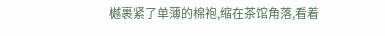樾裹紧了单薄的棉袍,缩在茶馆角落,看着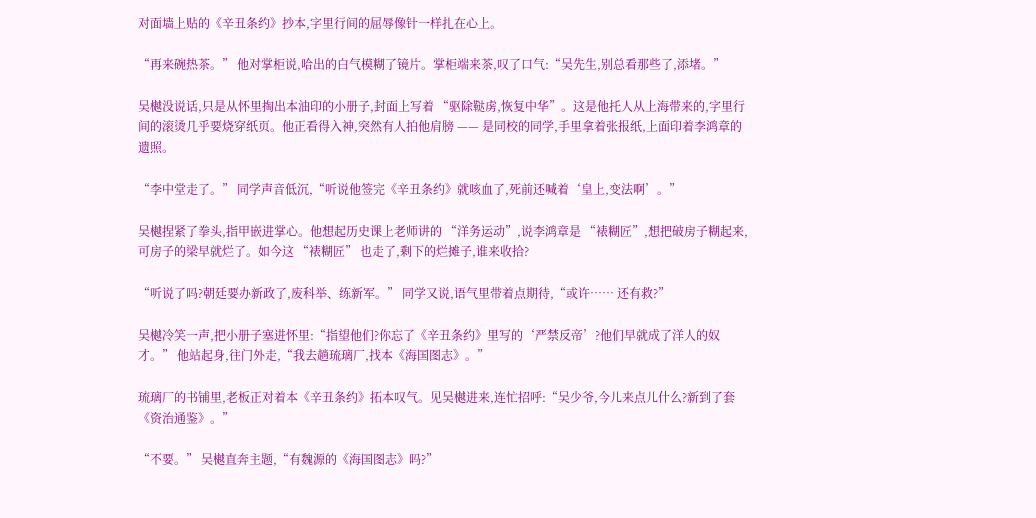对面墙上贴的《辛丑条约》抄本,字里行间的屈辱像针一样扎在心上。

“再来碗热茶。” 他对掌柜说,哈出的白气模糊了镜片。掌柜端来茶,叹了口气:“吴先生,别总看那些了,添堵。”

吴樾没说话,只是从怀里掏出本油印的小册子,封面上写着 “驱除鞑虏,恢复中华”。这是他托人从上海带来的,字里行间的滚烫几乎要烧穿纸页。他正看得入神,突然有人拍他肩膀 —— 是同校的同学,手里拿着张报纸,上面印着李鸿章的遗照。

“李中堂走了。” 同学声音低沉,“听说他签完《辛丑条约》就咳血了,死前还喊着‘皇上,变法啊’。”

吴樾捏紧了拳头,指甲嵌进掌心。他想起历史课上老师讲的 “洋务运动”,说李鸿章是 “裱糊匠”,想把破房子糊起来,可房子的梁早就烂了。如今这 “裱糊匠” 也走了,剩下的烂摊子,谁来收拾?

“听说了吗?朝廷要办新政了,废科举、练新军。” 同学又说,语气里带着点期待,“或许…… 还有救?”

吴樾冷笑一声,把小册子塞进怀里:“指望他们?你忘了《辛丑条约》里写的‘严禁反帝’?他们早就成了洋人的奴才。” 他站起身,往门外走,“我去趟琉璃厂,找本《海国图志》。”

琉璃厂的书铺里,老板正对着本《辛丑条约》拓本叹气。见吴樾进来,连忙招呼:“吴少爷,今儿来点儿什么?新到了套《资治通鉴》。”

“不要。” 吴樾直奔主题,“有魏源的《海国图志》吗?”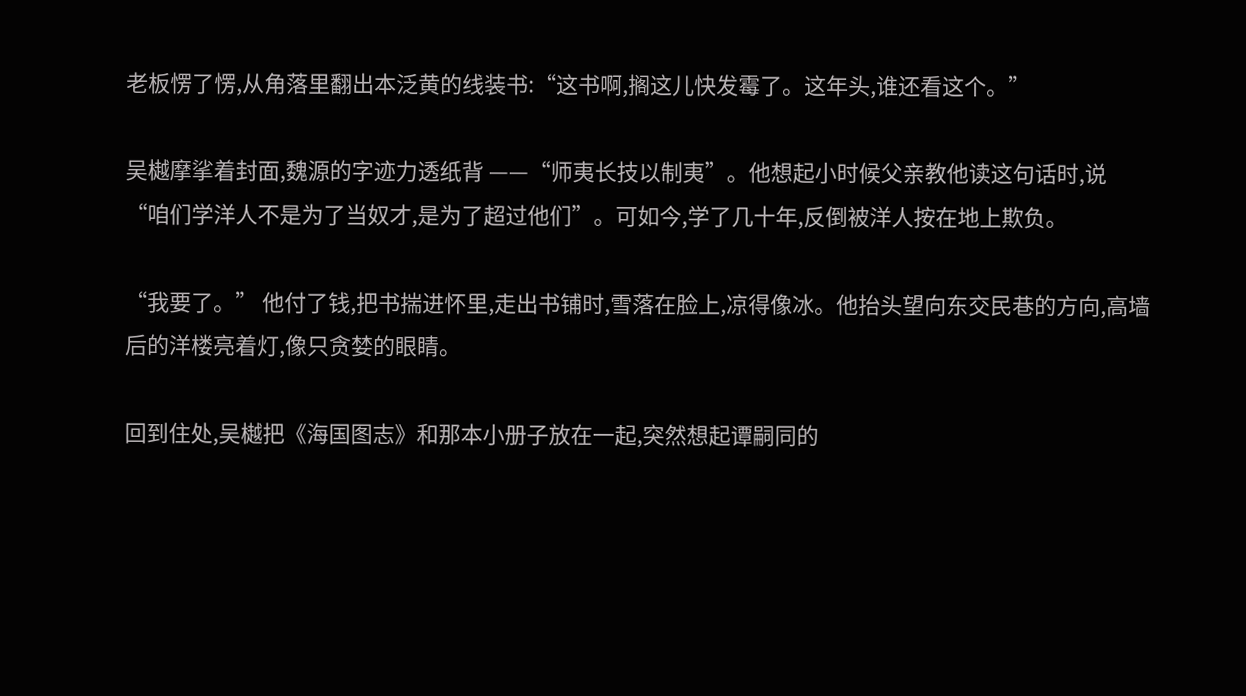老板愣了愣,从角落里翻出本泛黄的线装书:“这书啊,搁这儿快发霉了。这年头,谁还看这个。”

吴樾摩挲着封面,魏源的字迹力透纸背 ——“师夷长技以制夷”。他想起小时候父亲教他读这句话时,说 “咱们学洋人不是为了当奴才,是为了超过他们”。可如今,学了几十年,反倒被洋人按在地上欺负。

“我要了。” 他付了钱,把书揣进怀里,走出书铺时,雪落在脸上,凉得像冰。他抬头望向东交民巷的方向,高墙后的洋楼亮着灯,像只贪婪的眼睛。

回到住处,吴樾把《海国图志》和那本小册子放在一起,突然想起谭嗣同的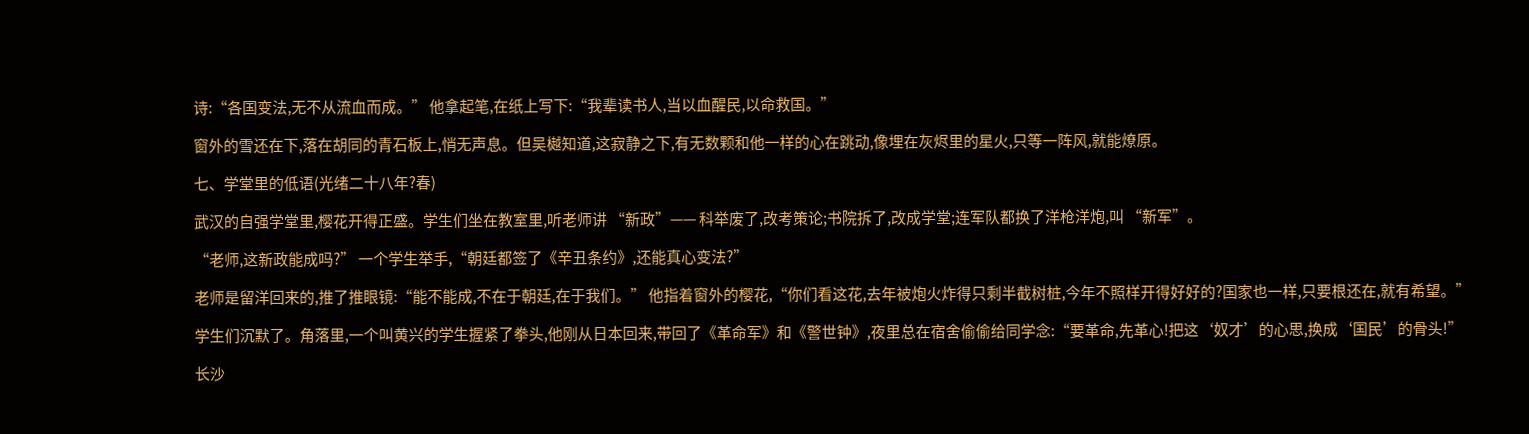诗:“各国变法,无不从流血而成。” 他拿起笔,在纸上写下:“我辈读书人,当以血醒民,以命救国。”

窗外的雪还在下,落在胡同的青石板上,悄无声息。但吴樾知道,这寂静之下,有无数颗和他一样的心在跳动,像埋在灰烬里的星火,只等一阵风,就能燎原。

七、学堂里的低语(光绪二十八年?春)

武汉的自强学堂里,樱花开得正盛。学生们坐在教室里,听老师讲 “新政”—— 科举废了,改考策论;书院拆了,改成学堂;连军队都换了洋枪洋炮,叫 “新军”。

“老师,这新政能成吗?” 一个学生举手,“朝廷都签了《辛丑条约》,还能真心变法?”

老师是留洋回来的,推了推眼镜:“能不能成,不在于朝廷,在于我们。” 他指着窗外的樱花,“你们看这花,去年被炮火炸得只剩半截树桩,今年不照样开得好好的?国家也一样,只要根还在,就有希望。”

学生们沉默了。角落里,一个叫黄兴的学生握紧了拳头,他刚从日本回来,带回了《革命军》和《警世钟》,夜里总在宿舍偷偷给同学念:“要革命,先革心!把这‘奴才’的心思,换成‘国民’的骨头!”

长沙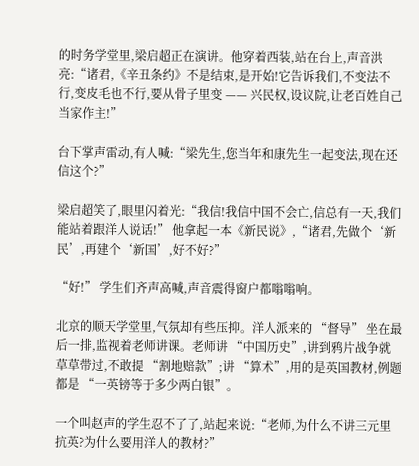的时务学堂里,梁启超正在演讲。他穿着西装,站在台上,声音洪亮:“诸君,《辛丑条约》不是结束,是开始!它告诉我们,不变法不行,变皮毛也不行,要从骨子里变 —— 兴民权,设议院,让老百姓自己当家作主!”

台下掌声雷动,有人喊:“梁先生,您当年和康先生一起变法,现在还信这个?”

梁启超笑了,眼里闪着光:“我信!我信中国不会亡,信总有一天,我们能站着跟洋人说话!” 他拿起一本《新民说》,“诸君,先做个‘新民’,再建个‘新国’,好不好?”

“好!” 学生们齐声高喊,声音震得窗户都嗡嗡响。

北京的顺天学堂里,气氛却有些压抑。洋人派来的 “督导” 坐在最后一排,监视着老师讲课。老师讲 “中国历史”,讲到鸦片战争就草草带过,不敢提 “割地赔款”;讲 “算术”,用的是英国教材,例题都是 “一英镑等于多少两白银”。

一个叫赵声的学生忍不了了,站起来说:“老师,为什么不讲三元里抗英?为什么要用洋人的教材?”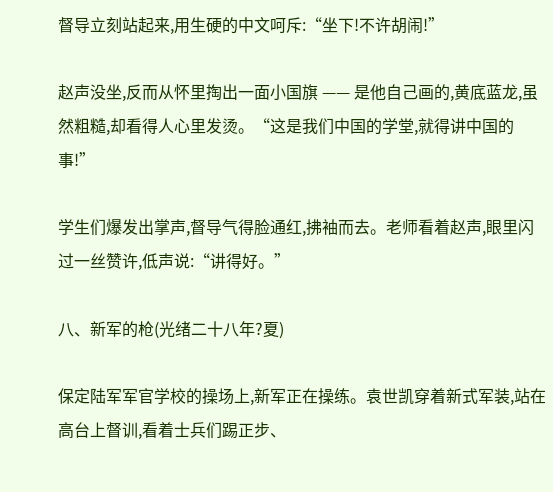督导立刻站起来,用生硬的中文呵斥:“坐下!不许胡闹!”

赵声没坐,反而从怀里掏出一面小国旗 —— 是他自己画的,黄底蓝龙,虽然粗糙,却看得人心里发烫。“这是我们中国的学堂,就得讲中国的事!”

学生们爆发出掌声,督导气得脸通红,拂袖而去。老师看着赵声,眼里闪过一丝赞许,低声说:“讲得好。”

八、新军的枪(光绪二十八年?夏)

保定陆军军官学校的操场上,新军正在操练。袁世凯穿着新式军装,站在高台上督训,看着士兵们踢正步、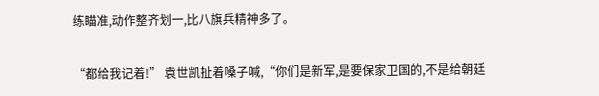练瞄准,动作整齐划一,比八旗兵精神多了。

“都给我记着!” 袁世凯扯着嗓子喊,“你们是新军,是要保家卫国的,不是给朝廷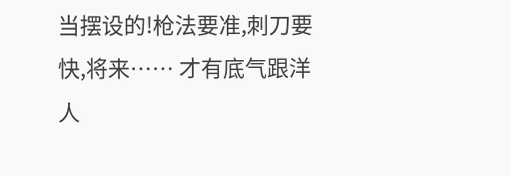当摆设的!枪法要准,刺刀要快,将来…… 才有底气跟洋人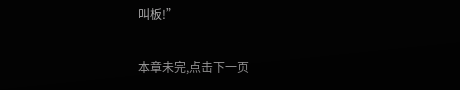叫板!”

本章未完,点击下一页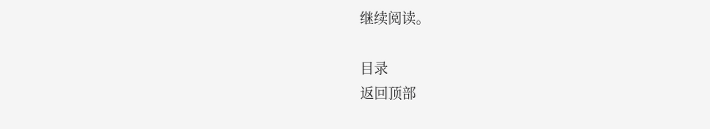继续阅读。

目录
返回顶部